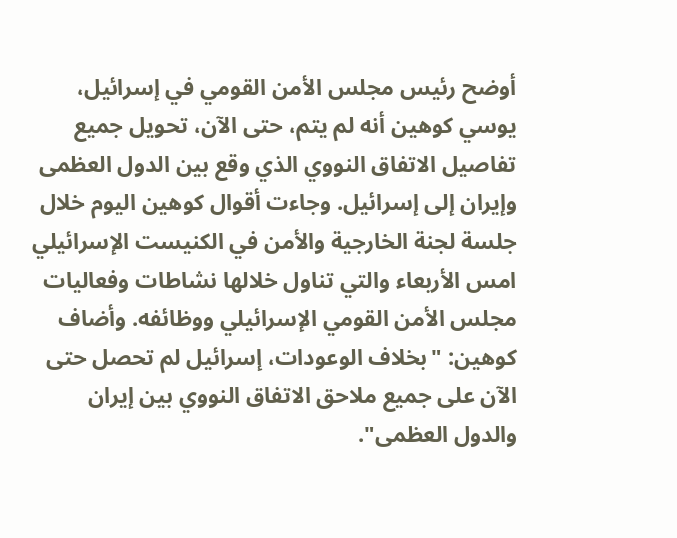أوضح رئيس مجلس الأمن القومي في إسرائيل، يوسي كوهين أنه لم يتم، حتى الآن، تحويل جميع تفاصيل الاتفاق النووي الذي وقع بين الدول العظمى وإيران إلى إسرائيل. وجاءت أقوال كوهين اليوم خلال جلسة لجنة الخارجية والأمن في الكنيست الإسرائيلي امس الأربعاء والتي تناول خلالها نشاطات وفعاليات مجلس الأمن القومي الإسرائيلي ووظائفه. وأضاف كوهين: "بخلاف الوعودات، إسرائيل لم تحصل حتى الآن على جميع ملاحق الاتفاق النووي بين إيران والدول العظمى".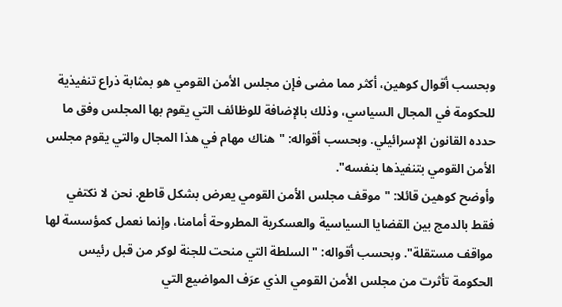وبحسب أقوال كوهين، أكثر مما مضى فإن مجلس الأمن القومي هو بمثابة ذراع تنفيذية للحكومة في المجال السياسي، وذلك بالإضافة للوظائف التي يقوم بها المجلس وفق ما حدده القانون الإسرائيلي. وبحسب أقواله: "هناك مهام في هذا المجال والتي يقوم مجلس الأمن القومي بتنفيذها بنفسه".
وأوضح كوهين قائلا: "موقف مجلس الأمن القومي يعرض بشكل قاطع. نحن لا نكتفي فقط بالدمج بين القضايا السياسية والعسكرية المطروحة أمامنا، وإنما نعمل كمؤسسة لها مواقف مستقلة". وبحسب أقواله: "السلطة التي منحت للجنة لوكر من قبل رئيس الحكومة تأثرت من مجلس الأمن القومي الذي عرَف المواضيع التي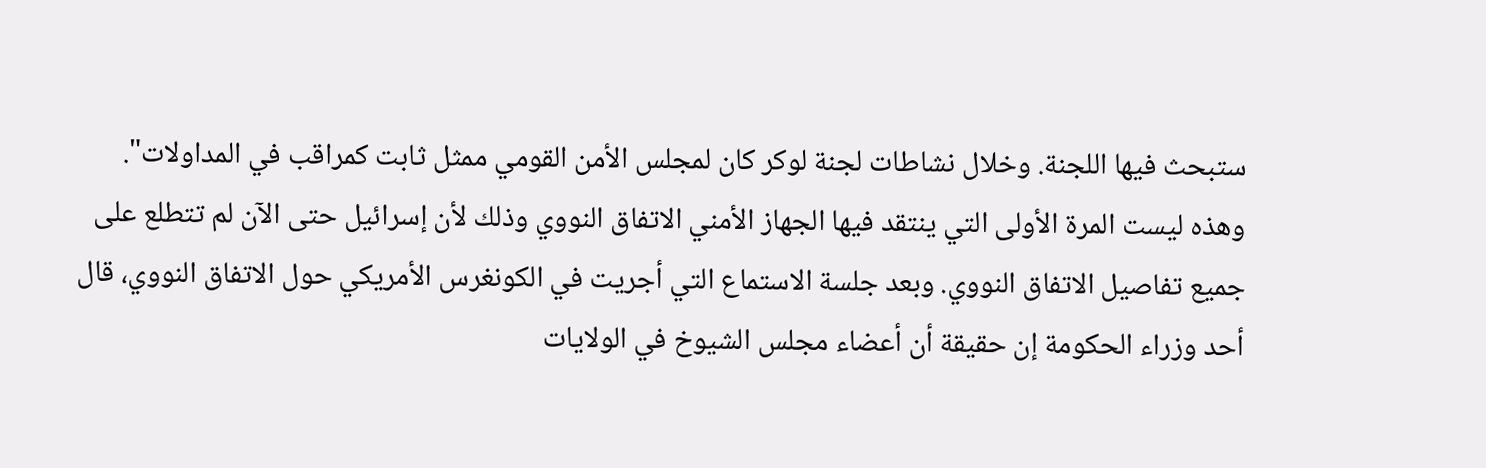ستبحث فيها اللجنة. وخلال نشاطات لجنة لوكر كان لمجلس الأمن القومي ممثل ثابت كمراقب في المداولات".
وهذه ليست المرة الأولى التي ينتقد فيها الجهاز الأمني الاتفاق النووي وذلك لأن إسرائيل حتى الآن لم تتطلع على جميع تفاصيل الاتفاق النووي. وبعد جلسة الاستماع التي أجريت في الكونغرس الأمريكي حول الاتفاق النووي، قال أحد وزراء الحكومة إن حقيقة أن أعضاء مجلس الشيوخ في الولايات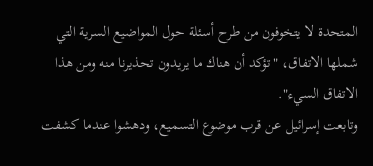المتحدة لا يتخوفون من طرح أسئلة حول المواضيع السرية التي شملها الاتفاق، "تؤكد أن هناك ما يريدون تحذيرنا منه ومن هذا الاتفاق السيء".
وتابعت إسرائيل عن قرب موضوع التسميع، ودهشوا عندما كشفت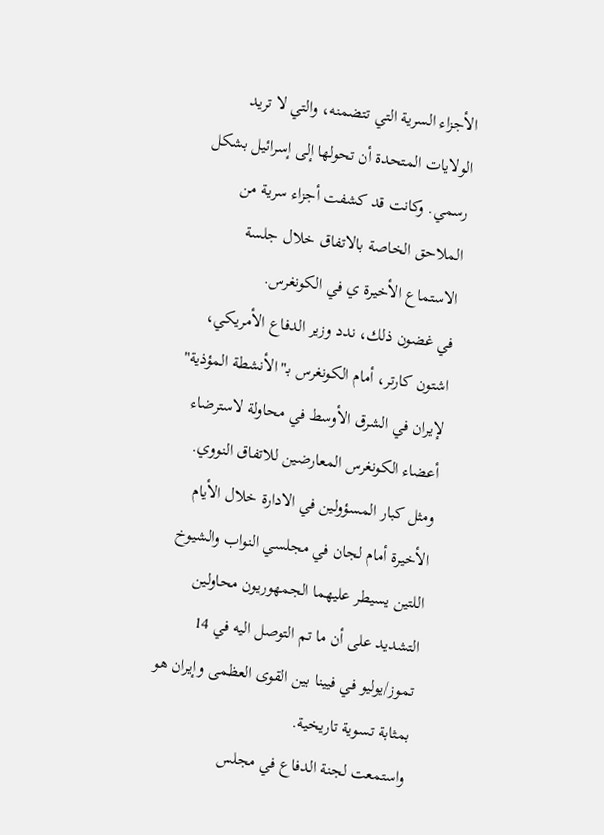الأجزاء السرية التي تتضمنه، والتي لا تريد الولايات المتحدة أن تحولها إلى إسرائيل بشكل رسمي. وكانت قد كشفت أجزاء سرية من الملاحق الخاصة بالاتفاق خلال جلسة الاستماع الأخيرة ي في الكونغرس.
في غضون ذلك، ندد وزير الدفاع الأمريكي، اشتون كارتر، أمام الكونغرس بـ"الأنشطة المؤذية" لإيران في الشرق الأوسط في محاولة لاسترضاء أعضاء الكونغرس المعارضين للاتفاق النووي.
ومثل كبار المسؤولين في الادارة خلال الأيام الأخيرة أمام لجان في مجلسي النواب والشيوخ اللتين يسيطر عليهما الجمهوريون محاولين التشديد على أن ما تم التوصل اليه في 14 تموز/يوليو في فيينا بين القوى العظمى وإيران هو بمثابة تسوية تاريخية.
واستمعت لجنة الدفاع في مجلس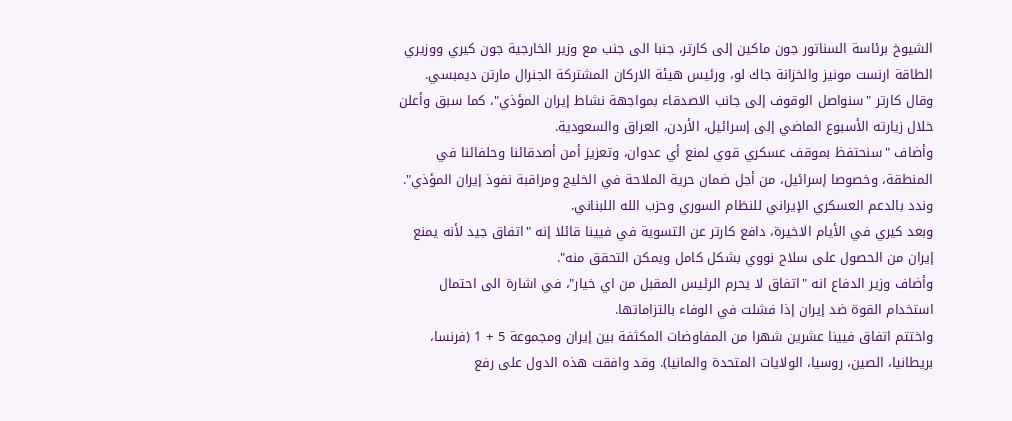الشيوخ برئاسة السناتور جون ماكين إلى كارتر، جنبا الى جنب مع وزير الخارجية جون كيري ووزيري الطاقة ارنست مونيز والخزانة جاك لو، ورئيس هيئة الاركان المشتركة الجنرال مارتن ديمبسي.
وقال كارتر "سنواصل الوقوف إلى جانب الاصدقاء بمواجهة نشاط إيران المؤذي"، كما سبق وأعلن خلال زيارته الأسبوع الماضي إلى إسرائيل، الأردن، العراق والسعودية.
وأضاف "سنحتفظ بموقف عسكري قوي لمنع أي عدوان، وتعزيز أمن أصدقائنا وحلفائنا في المنطقة، وخصوصا إسرائيل، من أجل ضمان حرية الملاحة في الخليج ومراقبة نفوذ إيران المؤذي". وندد بالدعم العسكري الإيراني للنظام السوري وحزب الله اللبناني.
وبعد كيري في الأيام الاخيرة، دافع كارتر عن التسوية في فيينا قائلا إنه "اتفاق جيد لأنه يمنع إيران من الحصول على سلاح نووي بشكل كامل ويمكن التحقق منه".
وأضاف وزير الدفاع انه "اتفاق لا يحرم الرئيس المقبل من اي خيار"، في اشارة الى احتمال استخدام القوة ضد إيران إذا فشلت في الوفاء بالتزاماتها.
واختتم اتفاق فيينا عشرين شهرا من المفاوضات المكثفة بين إيران ومجموعة 5 + 1 (فرنسا، بريطانيا، الصين، روسيا، الولايات المتحدة والمانيا). وقد وافقت هذه الدول على رفع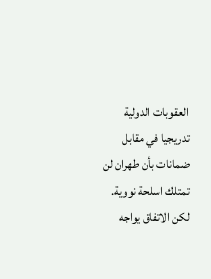العقوبات الدولية تدريجيا في مقابل ضمانات بأن طهران لن تمتلك اسلحة نووية.
لكن الاتفاق يواجه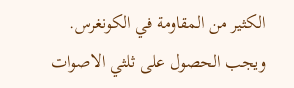الكثير من المقاومة في الكونغرس. ويجب الحصول على ثلثي الاصوات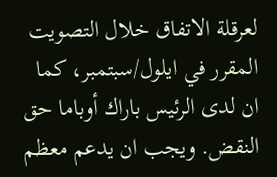لعرقلة الاتفاق خلال التصويت المقرر في ايلول/سبتمبر، كما ان لدى الرئيس باراك أوباما حق النقض. ويجب ان يدعم معظم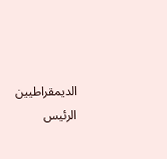الديمقراطيين الرئيس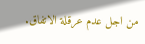من اجل عدم عرقلة الاتفاق.